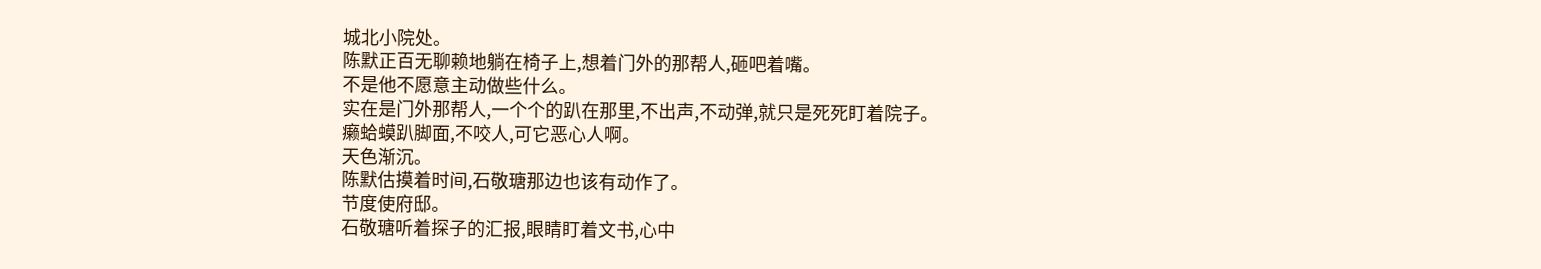城北小院处。
陈默正百无聊赖地躺在椅子上,想着门外的那帮人,砸吧着嘴。
不是他不愿意主动做些什么。
实在是门外那帮人,一个个的趴在那里,不出声,不动弹,就只是死死盯着院子。
癞蛤蟆趴脚面,不咬人,可它恶心人啊。
天色渐沉。
陈默估摸着时间,石敬瑭那边也该有动作了。
节度使府邸。
石敬瑭听着探子的汇报,眼睛盯着文书,心中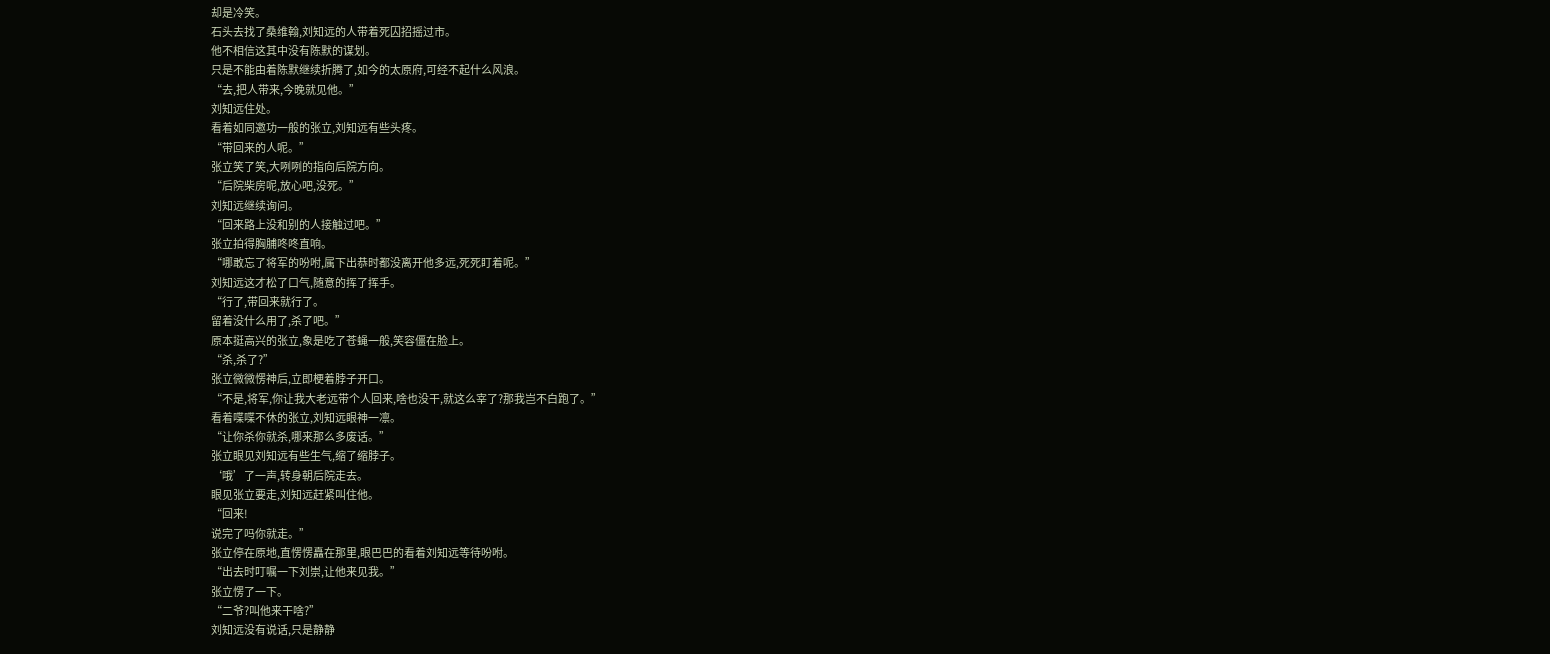却是冷笑。
石头去找了桑维翰,刘知远的人带着死囚招摇过市。
他不相信这其中没有陈默的谋划。
只是不能由着陈默继续折腾了,如今的太原府,可经不起什么风浪。
“去,把人带来,今晚就见他。”
刘知远住处。
看着如同邀功一般的张立,刘知远有些头疼。
“带回来的人呢。”
张立笑了笑,大咧咧的指向后院方向。
“后院柴房呢,放心吧,没死。”
刘知远继续询问。
“回来路上没和别的人接触过吧。”
张立拍得胸脯咚咚直响。
“哪敢忘了将军的吩咐,属下出恭时都没离开他多远,死死盯着呢。”
刘知远这才松了口气,随意的挥了挥手。
“行了,带回来就行了。
留着没什么用了,杀了吧。”
原本挺高兴的张立,象是吃了苍蝇一般,笑容僵在脸上。
“杀,杀了?”
张立微微愣神后,立即梗着脖子开口。
“不是,将军,你让我大老远带个人回来,啥也没干,就这么宰了?那我岂不白跑了。”
看着喋喋不休的张立,刘知远眼神一凛。
“让你杀你就杀,哪来那么多废话。”
张立眼见刘知远有些生气,缩了缩脖子。
‘哦’了一声,转身朝后院走去。
眼见张立要走,刘知远赶紧叫住他。
“回来!
说完了吗你就走。”
张立停在原地,直愣愣矗在那里,眼巴巴的看着刘知远等待吩咐。
“出去时叮嘱一下刘崇,让他来见我。”
张立愣了一下。
“二爷?叫他来干啥?”
刘知远没有说话,只是静静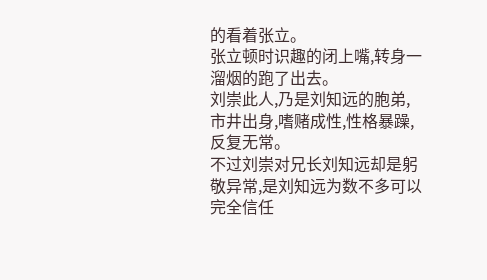的看着张立。
张立顿时识趣的闭上嘴,转身一溜烟的跑了出去。
刘崇此人,乃是刘知远的胞弟,市井出身,嗜赌成性,性格暴躁,反复无常。
不过刘崇对兄长刘知远却是躬敬异常,是刘知远为数不多可以完全信任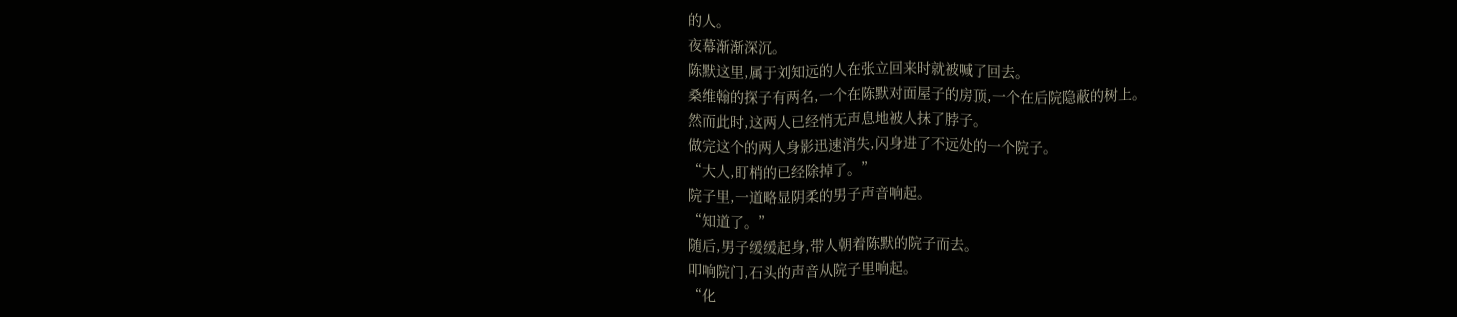的人。
夜幕渐渐深沉。
陈默这里,属于刘知远的人在张立回来时就被喊了回去。
桑维翰的探子有两名,一个在陈默对面屋子的房顶,一个在后院隐蔽的树上。
然而此时,这两人已经悄无声息地被人抹了脖子。
做完这个的两人身影迅速消失,闪身进了不远处的一个院子。
“大人,盯梢的已经除掉了。”
院子里,一道略显阴柔的男子声音响起。
“知道了。”
随后,男子缓缓起身,带人朝着陈默的院子而去。
叩响院门,石头的声音从院子里响起。
“化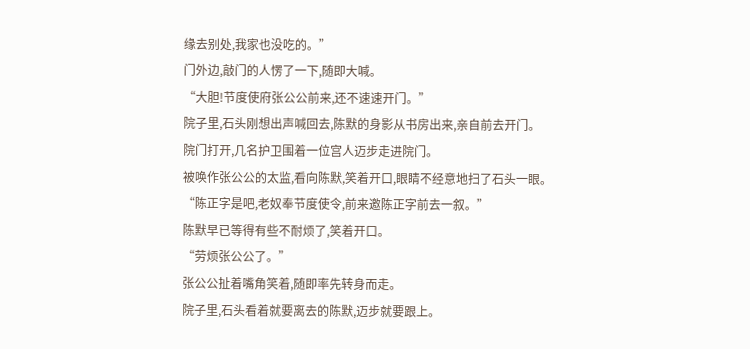缘去别处,我家也没吃的。”
门外边,敲门的人愣了一下,随即大喊。
“大胆!节度使府张公公前来,还不速速开门。”
院子里,石头刚想出声喊回去,陈默的身影从书房出来,亲自前去开门。
院门打开,几名护卫围着一位宫人迈步走进院门。
被唤作张公公的太监,看向陈默,笑着开口,眼睛不经意地扫了石头一眼。
“陈正字是吧,老奴奉节度使令,前来邀陈正字前去一叙。”
陈默早已等得有些不耐烦了,笑着开口。
“劳烦张公公了。”
张公公扯着嘴角笑着,随即率先转身而走。
院子里,石头看着就要离去的陈默,迈步就要跟上。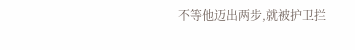不等他迈出两步,就被护卫拦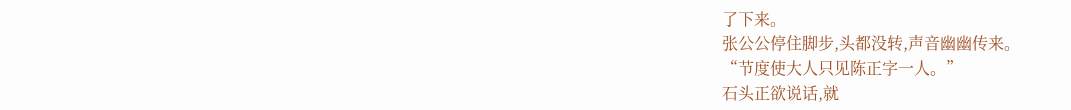了下来。
张公公停住脚步,头都没转,声音幽幽传来。
“节度使大人只见陈正字一人。”
石头正欲说话,就